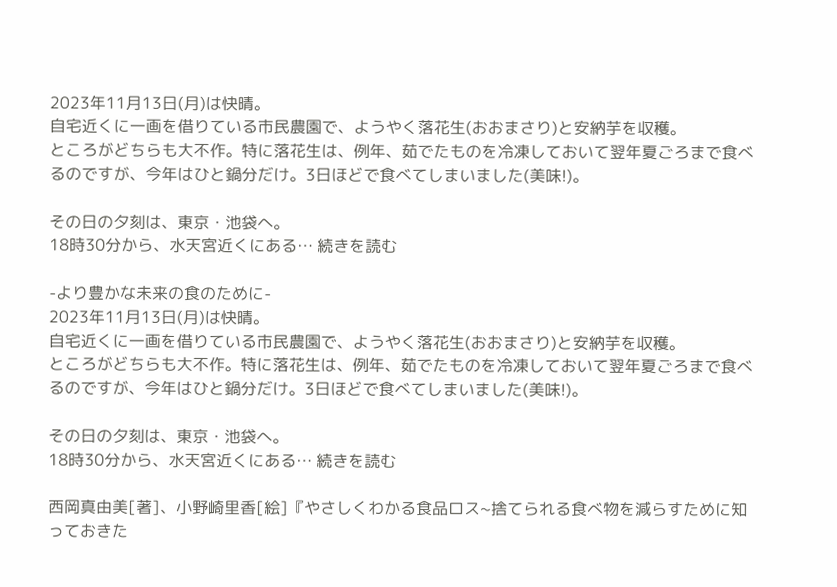2023年11月13日(月)は快晴。
自宅近くに一画を借りている市民農園で、ようやく落花生(おおまさり)と安納芋を収穫。
ところがどちらも大不作。特に落花生は、例年、茹でたものを冷凍しておいて翌年夏ごろまで食べるのですが、今年はひと鍋分だけ。3日ほどで食べてしまいました(美味!)。

その日の夕刻は、東京・池袋へ。
18時30分から、水天宮近くにある… 続きを読む

-より豊かな未来の食のために-
2023年11月13日(月)は快晴。
自宅近くに一画を借りている市民農園で、ようやく落花生(おおまさり)と安納芋を収穫。
ところがどちらも大不作。特に落花生は、例年、茹でたものを冷凍しておいて翌年夏ごろまで食べるのですが、今年はひと鍋分だけ。3日ほどで食べてしまいました(美味!)。

その日の夕刻は、東京・池袋へ。
18時30分から、水天宮近くにある… 続きを読む

西岡真由美[著]、小野崎里香[絵]『やさしくわかる食品ロス~捨てられる食べ物を減らすために知っておきた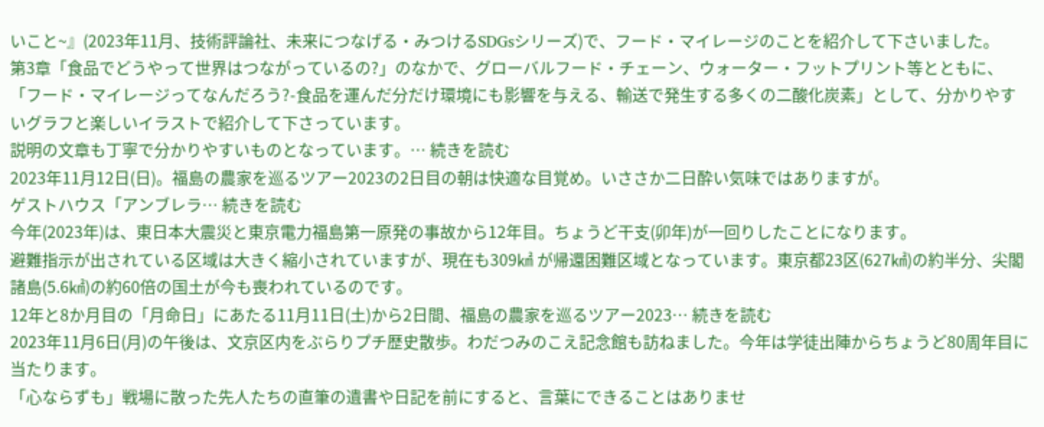いこと~』(2023年11月、技術評論社、未来につなげる・みつけるSDGsシリーズ)で、フード・マイレージのことを紹介して下さいました。
第3章「食品でどうやって世界はつながっているの?」のなかで、グローバルフード・チェーン、ウォーター・フットプリント等とともに、「フード・マイレージってなんだろう?-食品を運んだ分だけ環境にも影響を与える、輸送で発生する多くの二酸化炭素」として、分かりやすいグラフと楽しいイラストで紹介して下さっています。
説明の文章も丁寧で分かりやすいものとなっています。… 続きを読む
2023年11月12日(日)。福島の農家を巡るツアー2023の2日目の朝は快適な目覚め。いささか二日酔い気味ではありますが。
ゲストハウス「アンブレラ… 続きを読む
今年(2023年)は、東日本大震災と東京電力福島第一原発の事故から12年目。ちょうど干支(卯年)が一回りしたことになります。
避難指示が出されている区域は大きく縮小されていますが、現在も309㎢ が帰還困難区域となっています。東京都23区(627㎢)の約半分、尖閣諸島(5.6㎢)の約60倍の国土が今も喪われているのです。
12年と8か月目の「月命日」にあたる11月11日(土)から2日間、福島の農家を巡るツアー2023… 続きを読む
2023年11月6日(月)の午後は、文京区内をぶらりプチ歴史散歩。わだつみのこえ記念館も訪ねました。今年は学徒出陣からちょうど80周年目に当たります。
「心ならずも」戦場に散った先人たちの直筆の遺書や日記を前にすると、言葉にできることはありませ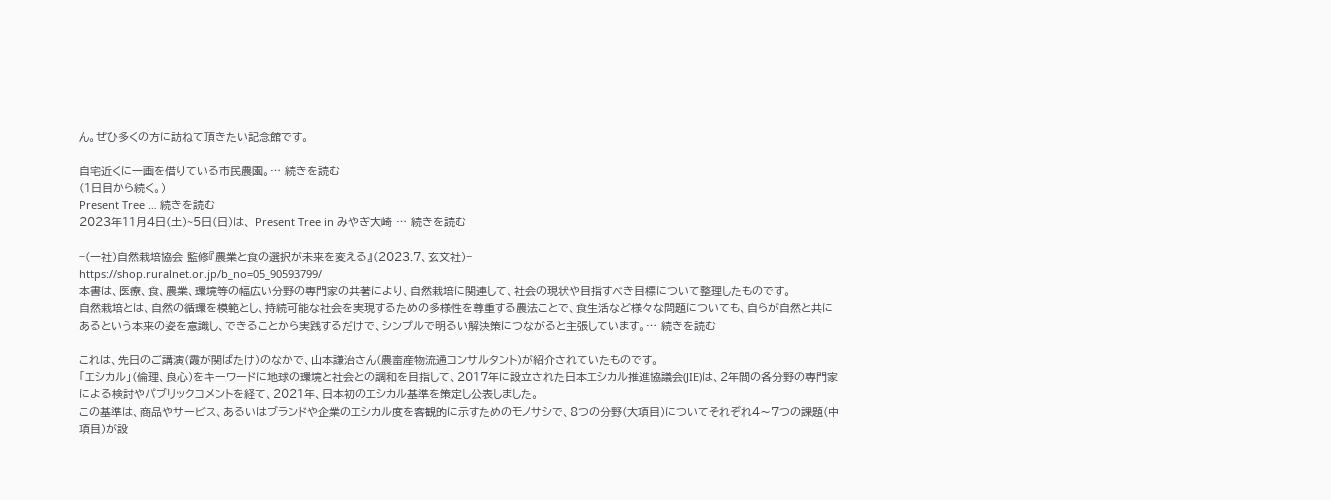ん。ぜひ多くの方に訪ねて頂きたい記念館です。

自宅近くに一画を借りている市民農園。… 続きを読む
(1日目から続く。)
Present Tree … 続きを読む
2023年11月4日(土)~5日(日)は、 Present Tree in みやぎ大崎 … 続きを読む

−(一社)自然栽培協会 監修『農業と食の選択が未来を変える』(2023.7、玄文社)−
https://shop.ruralnet.or.jp/b_no=05_90593799/
本書は、医療、食、農業、環境等の幅広い分野の専門家の共著により、自然栽培に関連して、社会の現状や目指すべき目標について整理したものです。
自然栽培とは、自然の循環を模範とし、持続可能な社会を実現するための多様性を尊重する農法ことで、食生活など様々な問題についても、自らが自然と共にあるという本来の姿を意識し、できることから実践するだけで、シンプルで明るい解決策につながると主張しています。… 続きを読む

これは、先日のご講演(霞が関ばたけ)のなかで、山本謙治さん(農畜産物流通コンサルタント)が紹介されていたものです。
「エシカル」(倫理、良心)をキーワードに地球の環境と社会との調和を目指して、2017年に設立された日本エシカル推進協議会(JIE)は、2年間の各分野の専門家による検討やパブリックコメントを経て、2021年、日本初のエシカル基準を策定し公表しました。
この基準は、商品やサービス、あるいはブランドや企業のエシカル度を客観的に示すためのモノサシで、8つの分野(大項目)についてそれぞれ4〜7つの課題(中項目)が設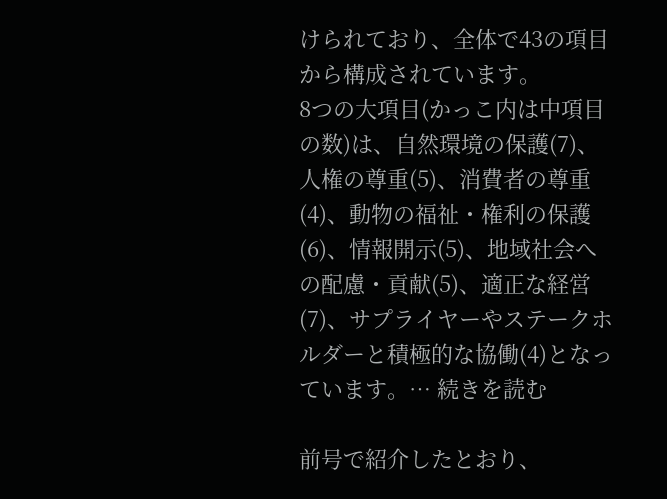けられており、全体で43の項目から構成されています。
8つの大項目(かっこ内は中項目の数)は、自然環境の保護(7)、人権の尊重(5)、消費者の尊重(4)、動物の福祉・権利の保護(6)、情報開示(5)、地域社会への配慮・貢献(5)、適正な経営(7)、サプライヤーやステークホルダーと積極的な協働(4)となっています。… 続きを読む

前号で紹介したとおり、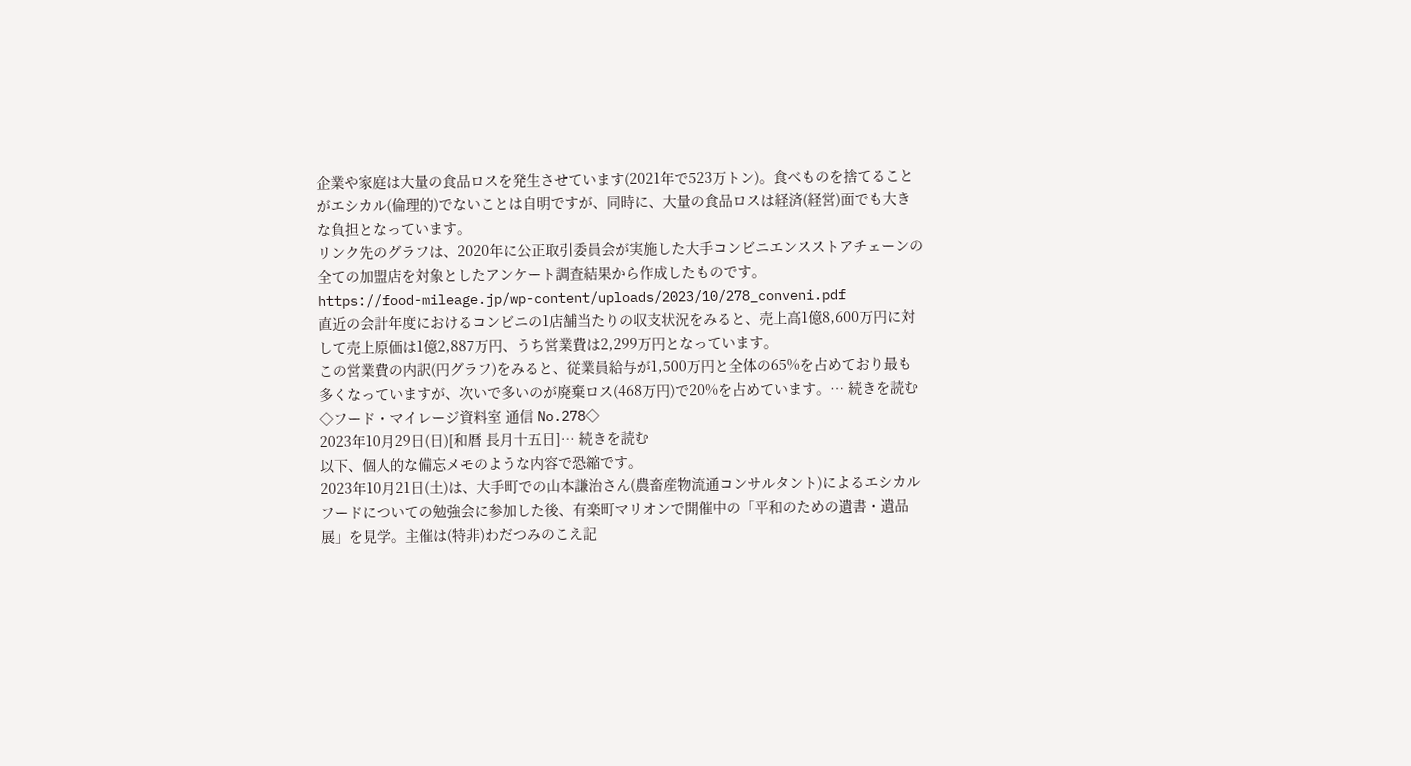企業や家庭は大量の食品ロスを発生させています(2021年で523万トン)。食べものを捨てることがエシカル(倫理的)でないことは自明ですが、同時に、大量の食品ロスは経済(経営)面でも大きな負担となっています。
リンク先のグラフは、2020年に公正取引委員会が実施した大手コンビニエンスストアチェーンの全ての加盟店を対象としたアンケート調査結果から作成したものです。
https://food-mileage.jp/wp-content/uploads/2023/10/278_conveni.pdf
直近の会計年度におけるコンビニの1店舗当たりの収支状況をみると、売上高1億8,600万円に対して売上原価は1億2,887万円、うち営業費は2,299万円となっています。
この営業費の内訳(円グラフ)をみると、従業員給与が1,500万円と全体の65%を占めており最も多くなっていますが、次いで多いのが廃棄ロス(468万円)で20%を占めています。… 続きを読む
◇フード・マイレージ資料室 通信 No.278◇
2023年10月29日(日)[和暦 長月十五日]… 続きを読む
以下、個人的な備忘メモのような内容で恐縮です。
2023年10月21日(土)は、大手町での山本謙治さん(農畜産物流通コンサルタント)によるエシカルフードについての勉強会に参加した後、有楽町マリオンで開催中の「平和のための遺書・遺品展」を見学。主催は(特非)わだつみのこえ記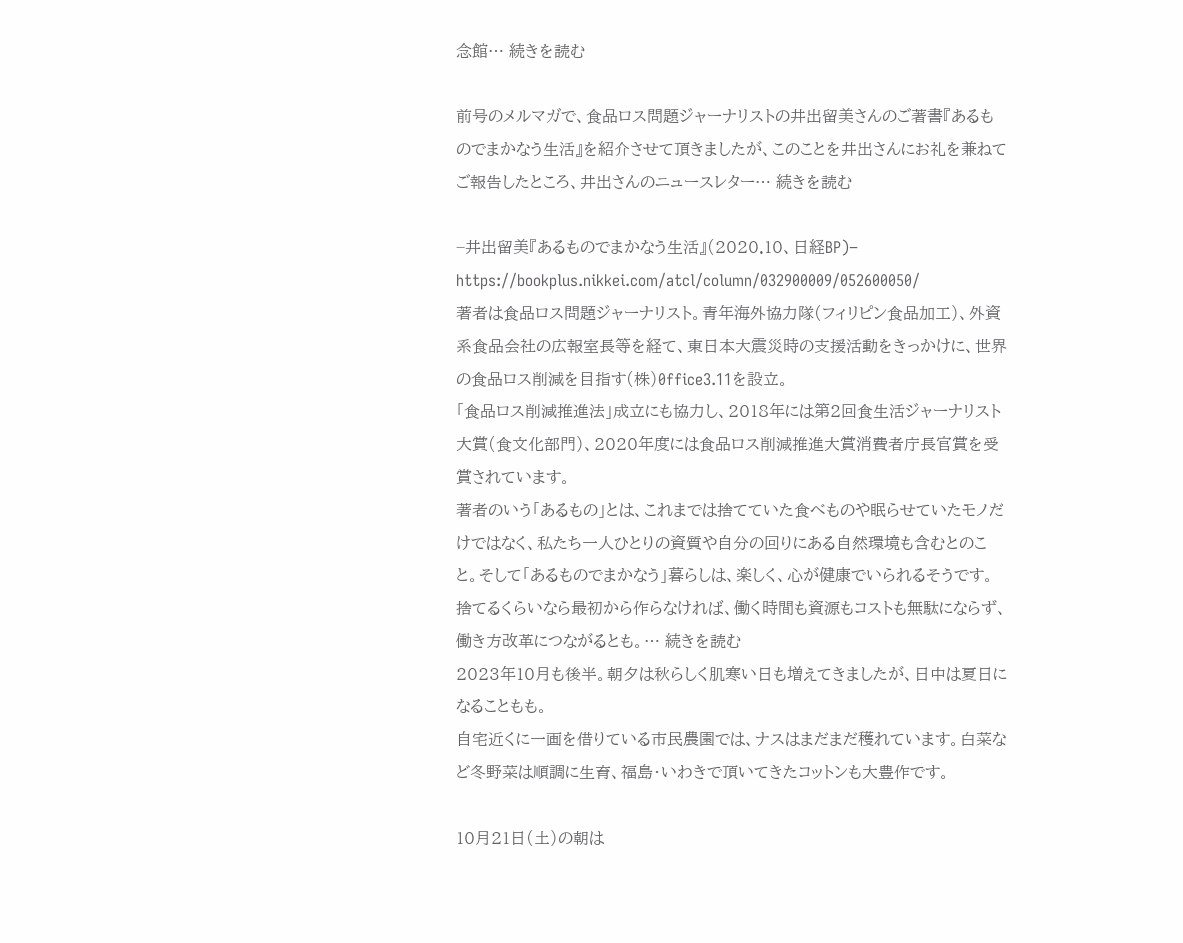念館… 続きを読む

前号のメルマガで、食品ロス問題ジャーナリストの井出留美さんのご著書『あるものでまかなう生活』を紹介させて頂きましたが、このことを井出さんにお礼を兼ねてご報告したところ、井出さんのニュースレター… 続きを読む

−井出留美『あるものでまかなう生活』(2020.10、日経BP)−
https://bookplus.nikkei.com/atcl/column/032900009/052600050/
著者は食品ロス問題ジャーナリスト。青年海外協力隊(フィリピン食品加工)、外資系食品会社の広報室長等を経て、東日本大震災時の支援活動をきっかけに、世界の食品ロス削減を目指す(株)0ffice3.11を設立。
「食品ロス削減推進法」成立にも協力し、2018年には第2回食生活ジャーナリスト大賞(食文化部門)、2020年度には食品ロス削減推進大賞消費者庁長官賞を受賞されています。
著者のいう「あるもの」とは、これまでは捨てていた食べものや眠らせていたモノだけではなく、私たち一人ひとりの資質や自分の回りにある自然環境も含むとのこと。そして「あるものでまかなう」暮らしは、楽しく、心が健康でいられるそうです。捨てるくらいなら最初から作らなければ、働く時間も資源もコストも無駄にならず、働き方改革につながるとも。… 続きを読む
2023年10月も後半。朝夕は秋らしく肌寒い日も増えてきましたが、日中は夏日になることもも。
自宅近くに一画を借りている市民農園では、ナスはまだまだ穫れています。白菜など冬野菜は順調に生育、福島・いわきで頂いてきたコットンも大豊作です。

10月21日(土)の朝は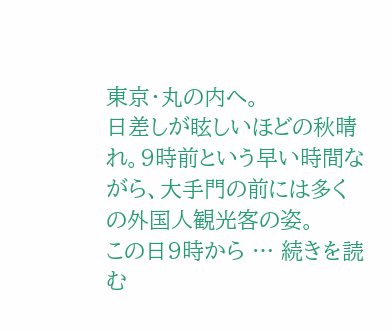東京・丸の内へ。
日差しが眩しいほどの秋晴れ。9時前という早い時間ながら、大手門の前には多くの外国人観光客の姿。
この日9時から … 続きを読む